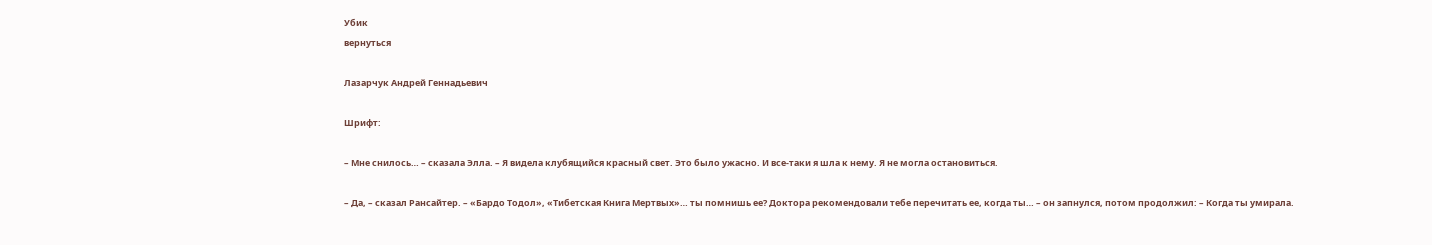Убик
вернуться

Лазарчук Андрей Геннадьевич

Шрифт:

– Мне снилось… – сказала Элла. – Я видела клубящийся красный свет. Это было ужасно. И все-таки я шла к нему. Я не могла остановиться.

– Да, – сказал Рансайтер. – «Бардо Тодол», «Тибетская Книга Мертвых»… ты помнишь ее? Доктора рекомендовали тебе перечитать ее, когда ты… – он запнулся, потом продолжил: – Когда ты умирала.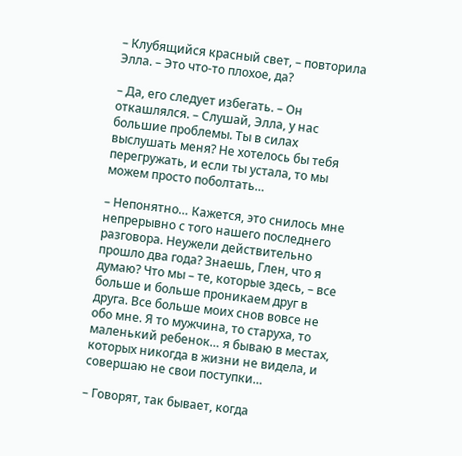– Клубящийся красный свет, – повторила Элла. – Это что-то плохое, да?

– Да, его следует избегать. – Он откашлялся. – Слушай, Элла, у нас большие проблемы. Ты в силах выслушать меня? Не хотелось бы тебя перегружать, и если ты устала, то мы можем просто поболтать…

– Непонятно… Кажется, это снилось мне непрерывно с того нашего последнего разговора. Неужели действительно прошло два года? Знаешь, Глен, что я думаю? Что мы – те, которые здесь, – все больше и больше проникаем друг в друга. Все больше моих снов вовсе не обо мне. Я то мужчина, то старуха, то маленький ребенок… я бываю в местах, которых никогда в жизни не видела, и совершаю не свои поступки…

– Говорят, так бывает, когда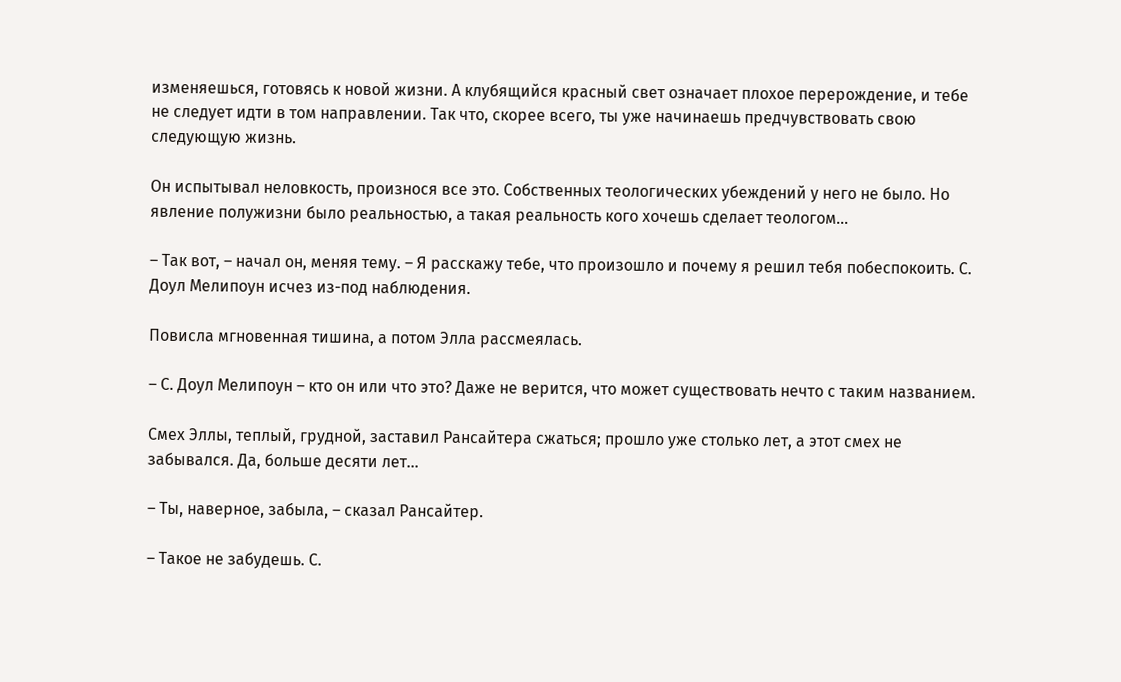изменяешься, готовясь к новой жизни. А клубящийся красный свет означает плохое перерождение, и тебе не следует идти в том направлении. Так что, скорее всего, ты уже начинаешь предчувствовать свою следующую жизнь.

Он испытывал неловкость, произнося все это. Собственных теологических убеждений у него не было. Но явление полужизни было реальностью, а такая реальность кого хочешь сделает теологом…

– Так вот, – начал он, меняя тему. – Я расскажу тебе, что произошло и почему я решил тебя побеспокоить. С. Доул Мелипоун исчез из-под наблюдения.

Повисла мгновенная тишина, а потом Элла рассмеялась.

– С. Доул Мелипоун – кто он или что это? Даже не верится, что может существовать нечто с таким названием.

Смех Эллы, теплый, грудной, заставил Рансайтера сжаться; прошло уже столько лет, а этот смех не забывался. Да, больше десяти лет…

– Ты, наверное, забыла, – сказал Рансайтер.

– Такое не забудешь. С.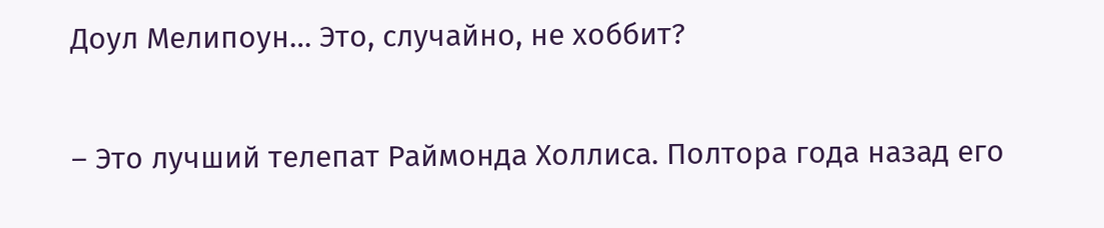Доул Мелипоун… Это, случайно, не хоббит?

– Это лучший телепат Раймонда Холлиса. Полтора года назад его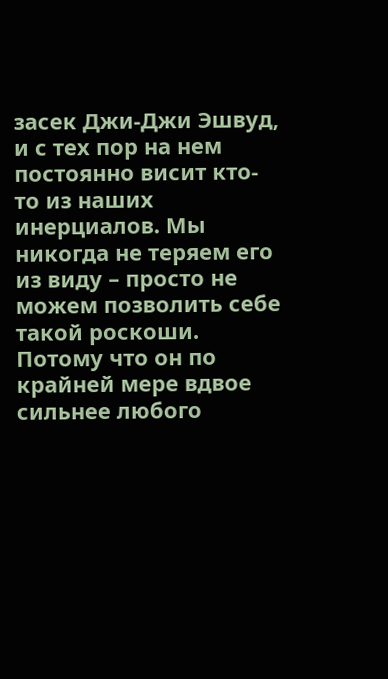засек Джи-Джи Эшвуд, и с тех пор на нем постоянно висит кто-то из наших инерциалов. Мы никогда не теряем его из виду – просто не можем позволить себе такой роскоши. Потому что он по крайней мере вдвое сильнее любого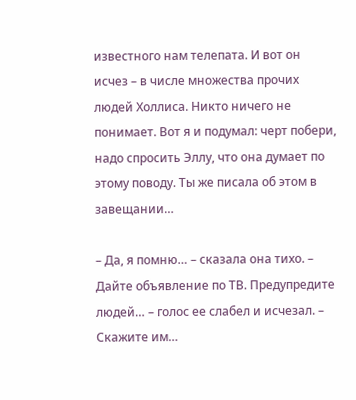известного нам телепата. И вот он исчез – в числе множества прочих людей Холлиса. Никто ничего не понимает. Вот я и подумал: черт побери, надо спросить Эллу, что она думает по этому поводу. Ты же писала об этом в завещании…

– Да, я помню… – сказала она тихо. – Дайте объявление по ТВ. Предупредите людей… – голос ее слабел и исчезал. – Скажите им…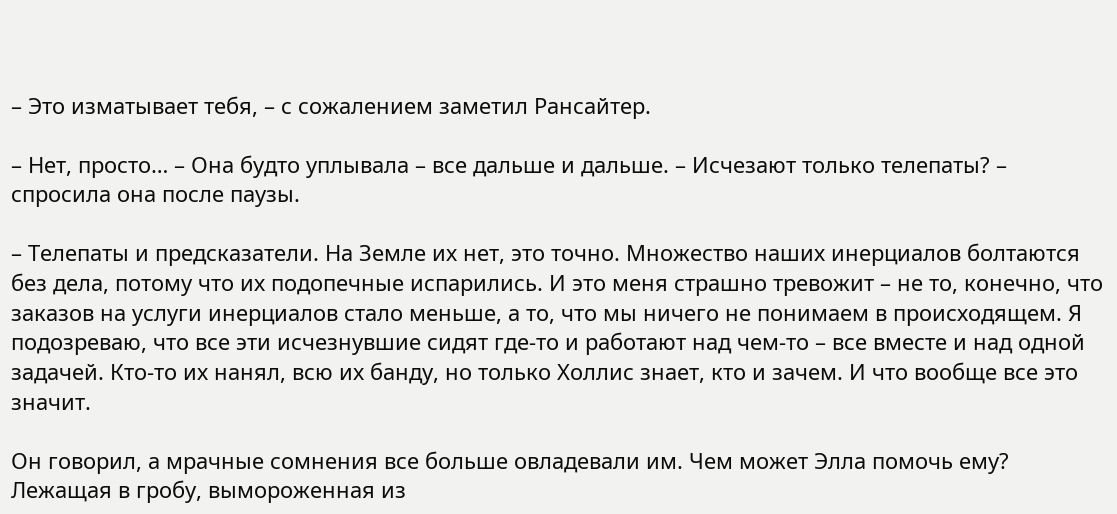– Это изматывает тебя, – с сожалением заметил Рансайтер.

– Нет, просто… – Она будто уплывала – все дальше и дальше. – Исчезают только телепаты? – спросила она после паузы.

– Телепаты и предсказатели. На Земле их нет, это точно. Множество наших инерциалов болтаются без дела, потому что их подопечные испарились. И это меня страшно тревожит – не то, конечно, что заказов на услуги инерциалов стало меньше, а то, что мы ничего не понимаем в происходящем. Я подозреваю, что все эти исчезнувшие сидят где-то и работают над чем-то – все вместе и над одной задачей. Кто-то их нанял, всю их банду, но только Холлис знает, кто и зачем. И что вообще все это значит.

Он говорил, а мрачные сомнения все больше овладевали им. Чем может Элла помочь ему? Лежащая в гробу, вымороженная из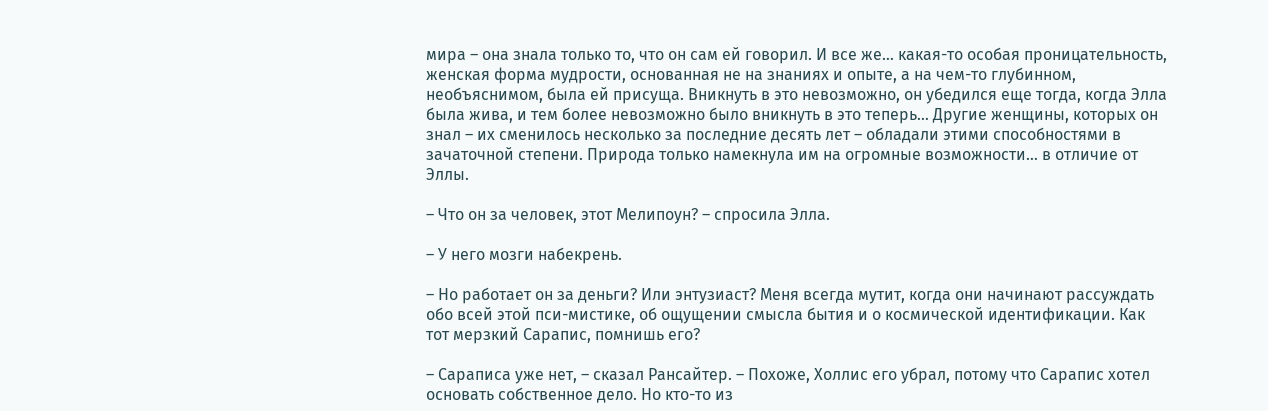мира – она знала только то, что он сам ей говорил. И все же… какая-то особая проницательность, женская форма мудрости, основанная не на знаниях и опыте, а на чем-то глубинном, необъяснимом, была ей присуща. Вникнуть в это невозможно, он убедился еще тогда, когда Элла была жива, и тем более невозможно было вникнуть в это теперь… Другие женщины, которых он знал – их сменилось несколько за последние десять лет – обладали этими способностями в зачаточной степени. Природа только намекнула им на огромные возможности… в отличие от Эллы.

– Что он за человек, этот Мелипоун? – спросила Элла.

– У него мозги набекрень.

– Но работает он за деньги? Или энтузиаст? Меня всегда мутит, когда они начинают рассуждать обо всей этой пси-мистике, об ощущении смысла бытия и о космической идентификации. Как тот мерзкий Сарапис, помнишь его?

– Сараписа уже нет, – сказал Рансайтер. – Похоже, Холлис его убрал, потому что Сарапис хотел основать собственное дело. Но кто-то из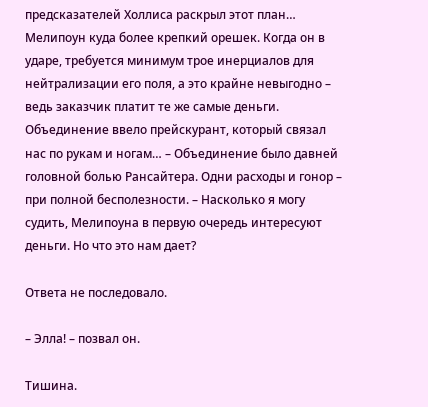предсказателей Холлиса раскрыл этот план… Мелипоун куда более крепкий орешек. Когда он в ударе, требуется минимум трое инерциалов для нейтрализации его поля, а это крайне невыгодно – ведь заказчик платит те же самые деньги. Объединение ввело прейскурант, который связал нас по рукам и ногам… – Объединение было давней головной болью Рансайтера. Одни расходы и гонор – при полной бесполезности. – Насколько я могу судить, Мелипоуна в первую очередь интересуют деньги. Но что это нам дает?

Ответа не последовало.

– Элла! – позвал он.

Тишина.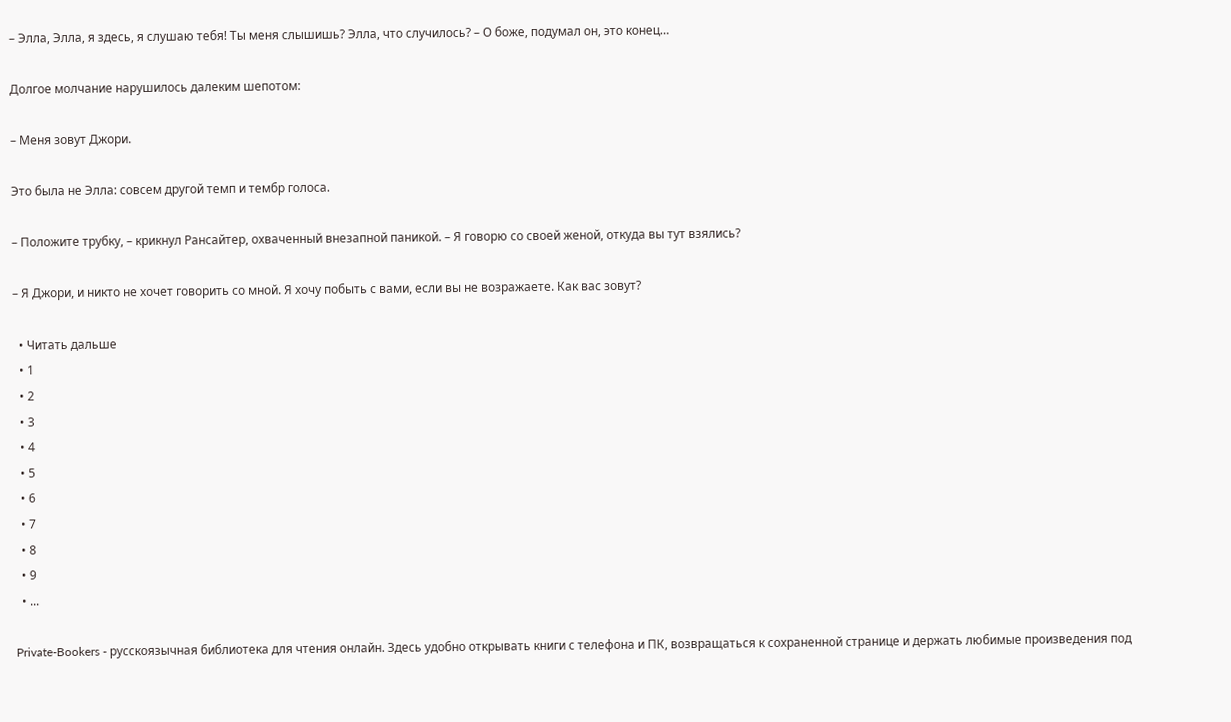– Элла, Элла, я здесь, я слушаю тебя! Ты меня слышишь? Элла, что случилось? – О боже, подумал он, это конец…

Долгое молчание нарушилось далеким шепотом:

– Меня зовут Джори.

Это была не Элла: совсем другой темп и тембр голоса.

– Положите трубку, – крикнул Рансайтер, охваченный внезапной паникой. – Я говорю со своей женой, откуда вы тут взялись?

– Я Джори, и никто не хочет говорить со мной. Я хочу побыть с вами, если вы не возражаете. Как вас зовут?

  • Читать дальше
  • 1
  • 2
  • 3
  • 4
  • 5
  • 6
  • 7
  • 8
  • 9
  • ...

Private-Bookers - русскоязычная библиотека для чтения онлайн. Здесь удобно открывать книги с телефона и ПК, возвращаться к сохраненной странице и держать любимые произведения под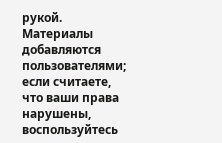рукой. Материалы добавляются пользователями; если считаете, что ваши права нарушены, воспользуйтесь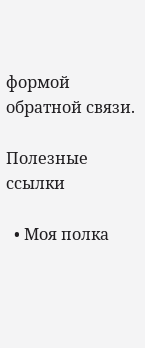формой обратной связи.

Полезные ссылки

  • Моя полка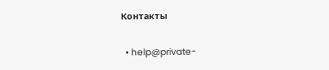Контакты

  • help@private-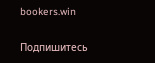bookers.win

Подпишитесь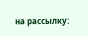на рассылку: